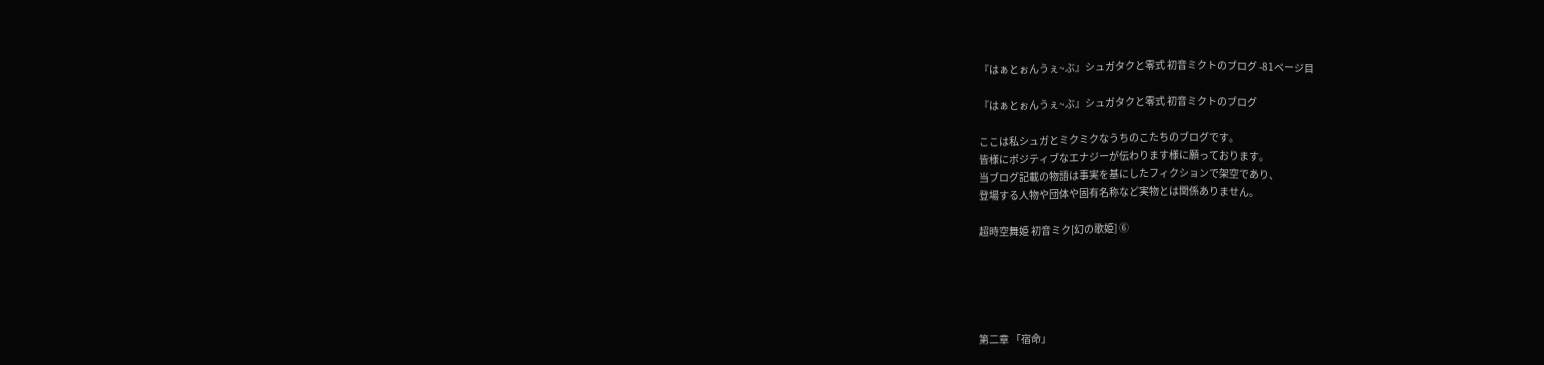『はぁとぉんうぇ~ぶ』シュガタクと零式 初音ミクトのブログ -81ページ目

『はぁとぉんうぇ~ぶ』シュガタクと零式 初音ミクトのブログ

ここは私シュガとミクミクなうちのこたちのブログです。
皆様にポジティブなエナジーが伝わります様に願っております。
当ブログ記載の物語は事実を基にしたフィクションで架空であり、
登場する人物や団体や固有名称など実物とは関係ありません。

超時空舞姫 初音ミク[幻の歌姫] ⑥





第二章 「宿命」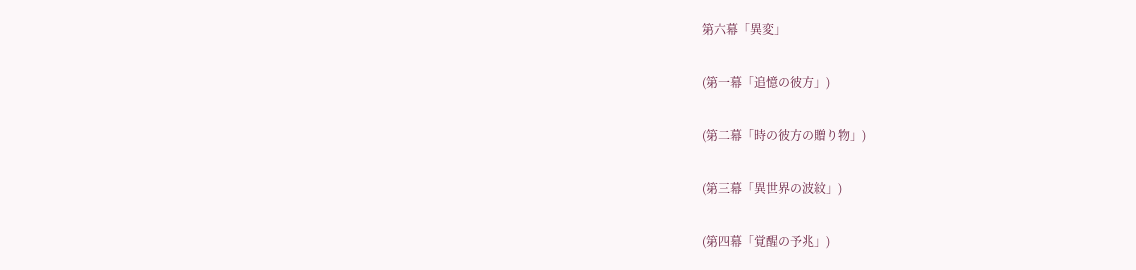第六幕「異変」

(第一幕「追憶の彼方」)

(第二幕「時の彼方の贈り物」)

(第三幕「異世界の波紋」)

(第四幕「覚醒の予兆」)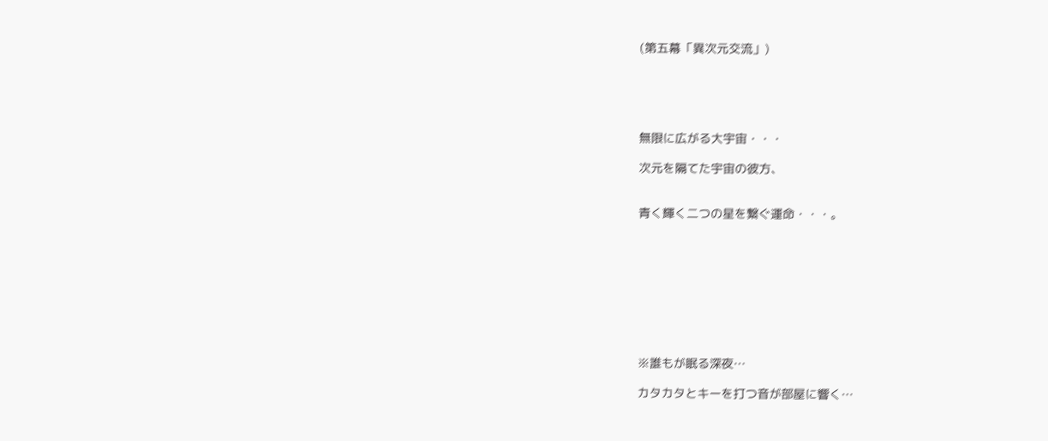(第五幕「異次元交流」)





無限に広がる大宇宙・・・

次元を隔てた宇宙の彼方、


青く輝く二つの星を繋ぐ運命・・・。









※誰もが眠る深夜…

カタカタとキーを打つ音が部屋に響く…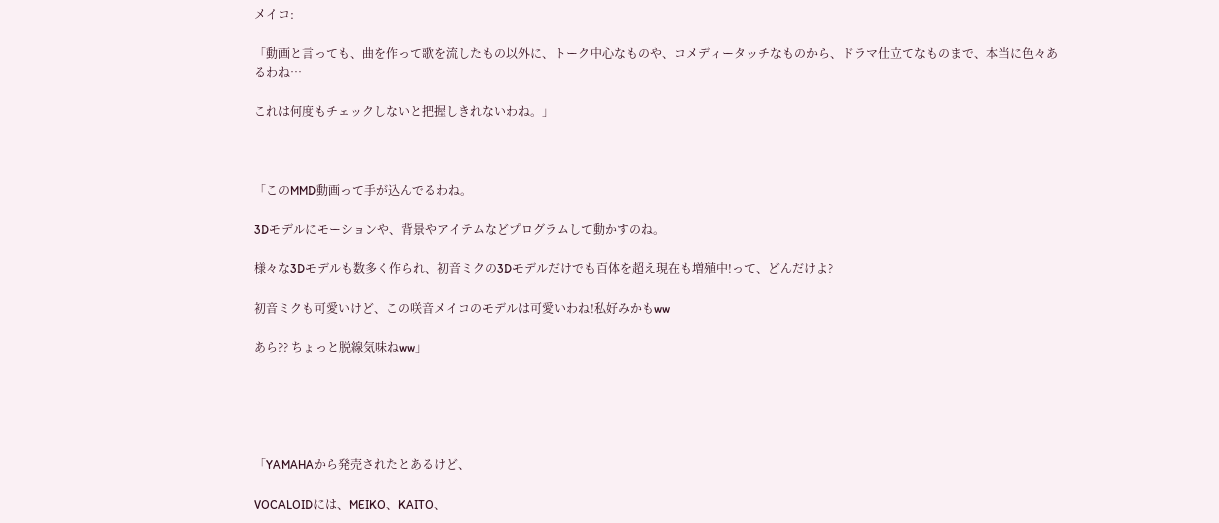メイコ:

「動画と言っても、曲を作って歌を流したもの以外に、トーク中心なものや、コメディータッチなものから、ドラマ仕立てなものまで、本当に色々あるわね…

これは何度もチェックしないと把握しきれないわね。」



「このMMD動画って手が込んでるわね。

3Dモデルにモーションや、背景やアイテムなどプログラムして動かすのね。

様々な3Dモデルも数多く作られ、初音ミクの3Dモデルだけでも百体を超え現在も増殖中!って、どんだけよ?

初音ミクも可愛いけど、この咲音メイコのモデルは可愛いわね!私好みかもww

あら?? ちょっと脱線気味ねww」





「YAMAHAから発売されたとあるけど、

VOCALOIDには、MEIKO、KAITO、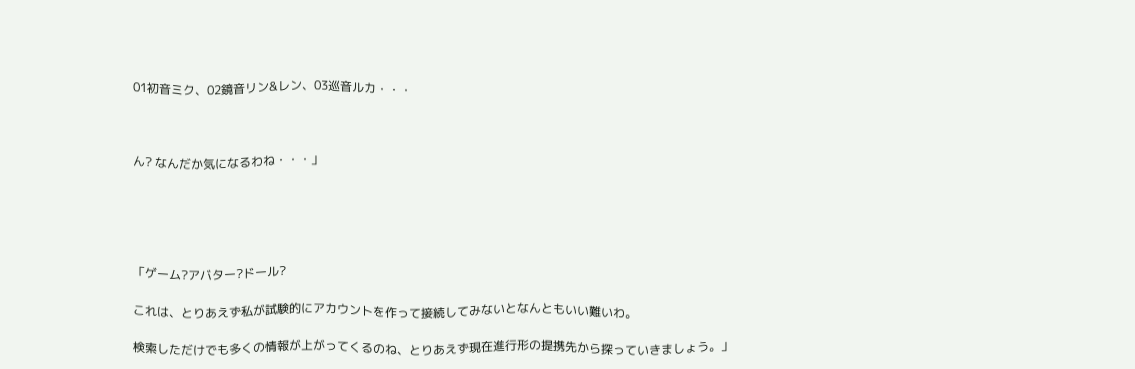01初音ミク、02鏡音リン&レン、03巡音ルカ・・・



ん? なんだか気になるわね・・・」





「ゲーム?アバター?ドール?

これは、とりあえず私が試験的にアカウントを作って接続してみないとなんともいい難いわ。

検索しただけでも多くの情報が上がってくるのね、とりあえず現在進行形の提携先から探っていきましょう。」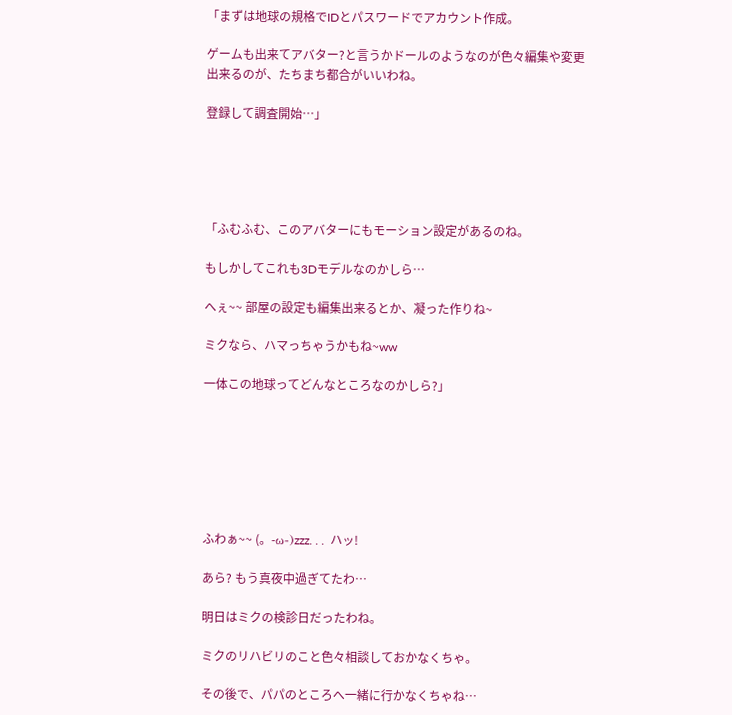「まずは地球の規格でIDとパスワードでアカウント作成。

ゲームも出来てアバター?と言うかドールのようなのが色々編集や変更出来るのが、たちまち都合がいいわね。

登録して調査開始…」





「ふむふむ、このアバターにもモーション設定があるのね。

もしかしてこれも3Dモデルなのかしら…

へぇ~~ 部屋の設定も編集出来るとか、凝った作りね~

ミクなら、ハマっちゃうかもね~ww

一体この地球ってどんなところなのかしら?」







ふわぁ~~ (。-ω-)zzz. . .  ハッ!

あら? もう真夜中過ぎてたわ…

明日はミクの検診日だったわね。

ミクのリハビリのこと色々相談しておかなくちゃ。

その後で、パパのところへ一緒に行かなくちゃね…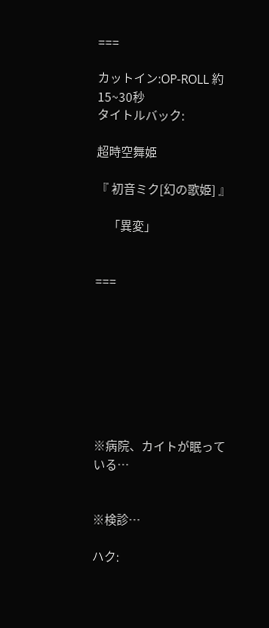===

カットイン:OP-ROLL 約15~30秒
タイトルバック:

超時空舞姫

『 初音ミク[幻の歌姫] 』

    「異変」


===








※病院、カイトが眠っている…


※検診…

ハク: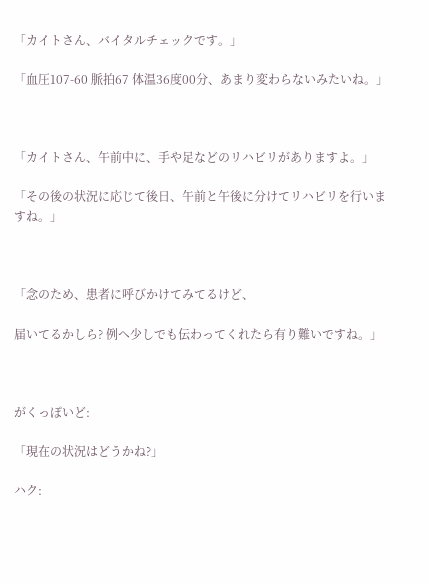「カイトさん、バイタルチェックです。」

「血圧107-60 脈拍67 体温36度00分、あまり変わらないみたいね。」



「カイトさん、午前中に、手や足などのリハビリがありますよ。」

「その後の状況に応じて後日、午前と午後に分けてリハビリを行いますね。」



「念のため、患者に呼びかけてみてるけど、

届いてるかしら? 例へ少しでも伝わってくれたら有り難いですね。」



がくっぽいど:

「現在の状況はどうかね?」

ハク: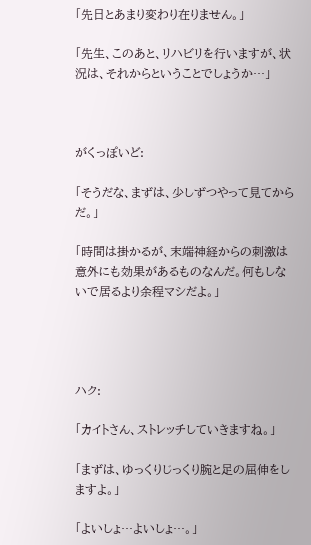「先日とあまり変わり在りません。」

「先生、このあと、リハビリを行いますが、状況は、それからということでしょうか…」



がくっぽいど:

「そうだな、まずは、少しずつやって見てからだ。」

「時間は掛かるが、末端神経からの刺激は意外にも効果があるものなんだ。何もしないで居るより余程マシだよ。」




ハク:

「カイトさん、ストレッチしていきますね。」

「まずは、ゆっくりじっくり腕と足の屈伸をしますよ。」

「よいしょ…よいしょ…。」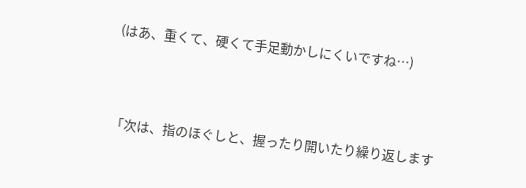(はあ、重くて、硬くて手足動かしにくいですね…)



「次は、指のほぐしと、握ったり開いたり繰り返します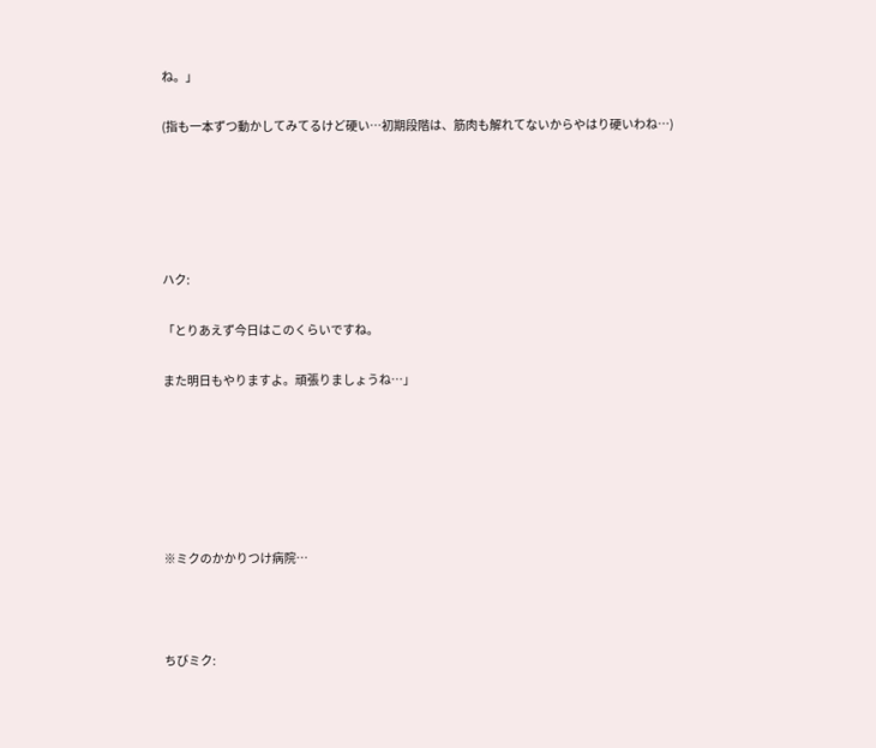ね。」

(指も一本ずつ動かしてみてるけど硬い…初期段階は、筋肉も解れてないからやはり硬いわね…)





ハク:

「とりあえず今日はこのくらいですね。

また明日もやりますよ。頑張りましょうね…」






※ミクのかかりつけ病院…



ちびミク: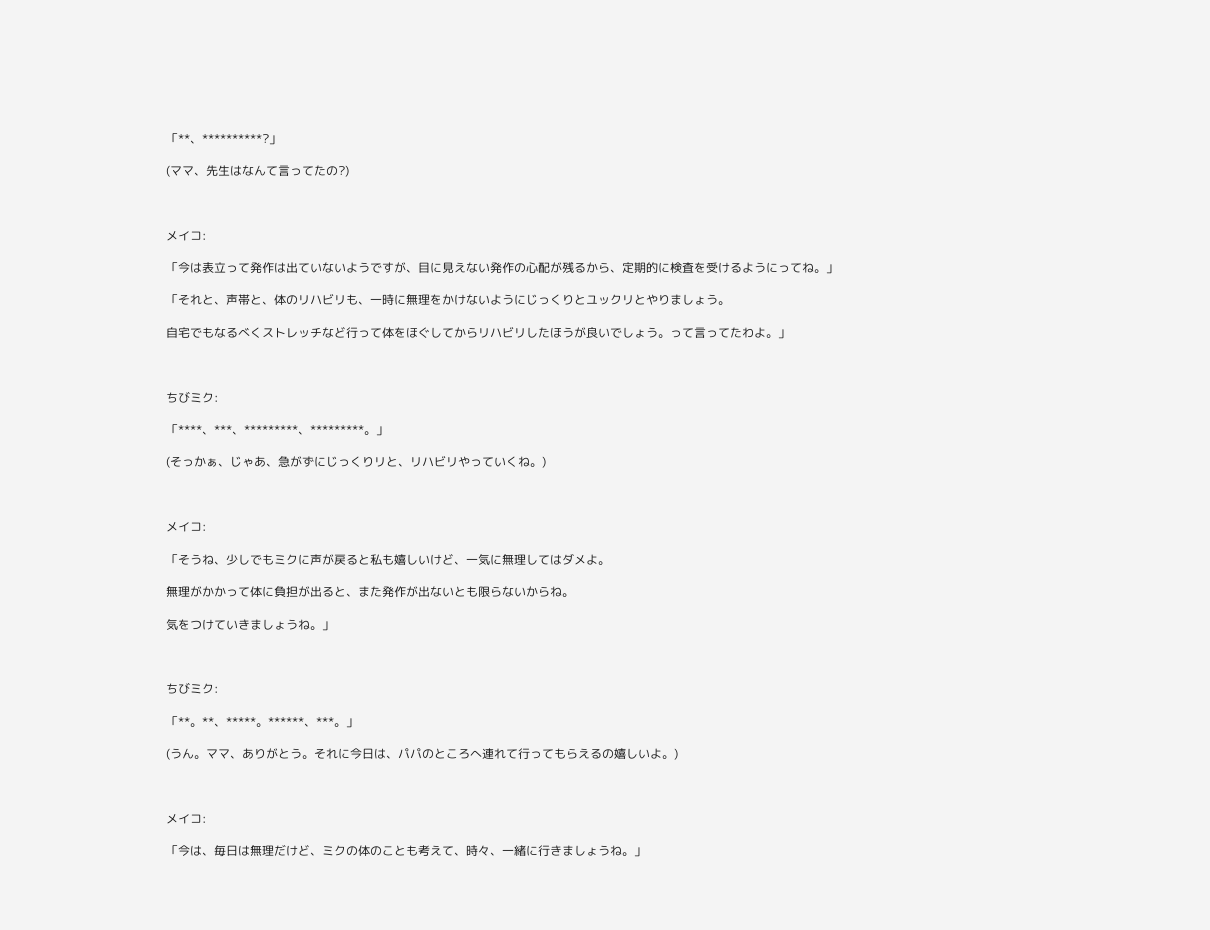「**、**********?」

(ママ、先生はなんて言ってたの?)



メイコ:

「今は表立って発作は出ていないようですが、目に見えない発作の心配が残るから、定期的に検査を受けるようにってね。」

「それと、声帯と、体のリハビリも、一時に無理をかけないようにじっくりとユックリとやりましょう。

自宅でもなるべくストレッチなど行って体をほぐしてからリハビリしたほうが良いでしょう。って言ってたわよ。」



ちびミク:

「****、***、*********、*********。」

(そっかぁ、じゃあ、急がずにじっくりリと、リハビリやっていくね。)



メイコ:

「そうね、少しでもミクに声が戻ると私も嬉しいけど、一気に無理してはダメよ。

無理がかかって体に負担が出ると、また発作が出ないとも限らないからね。

気をつけていきましょうね。」



ちびミク:

「**。**、*****。******、***。」

(うん。ママ、ありがとう。それに今日は、パパのところへ連れて行ってもらえるの嬉しいよ。)



メイコ:

「今は、毎日は無理だけど、ミクの体のことも考えて、時々、一緒に行きましょうね。」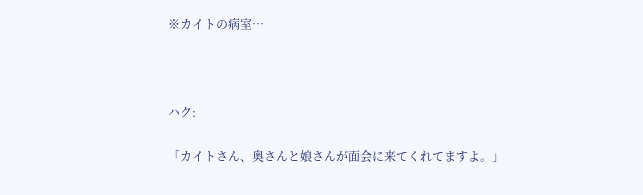※カイトの病室…



ハク:

「カイトさん、奥さんと娘さんが面会に来てくれてますよ。」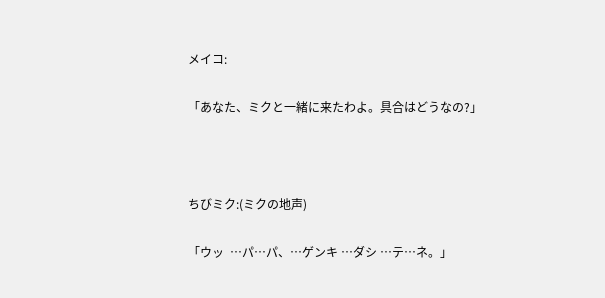メイコ:

「あなた、ミクと一緒に来たわよ。具合はどうなの?」



ちびミク:(ミクの地声)

「ウッ  …パ…パ、…ゲンキ …ダシ …テ…ネ。」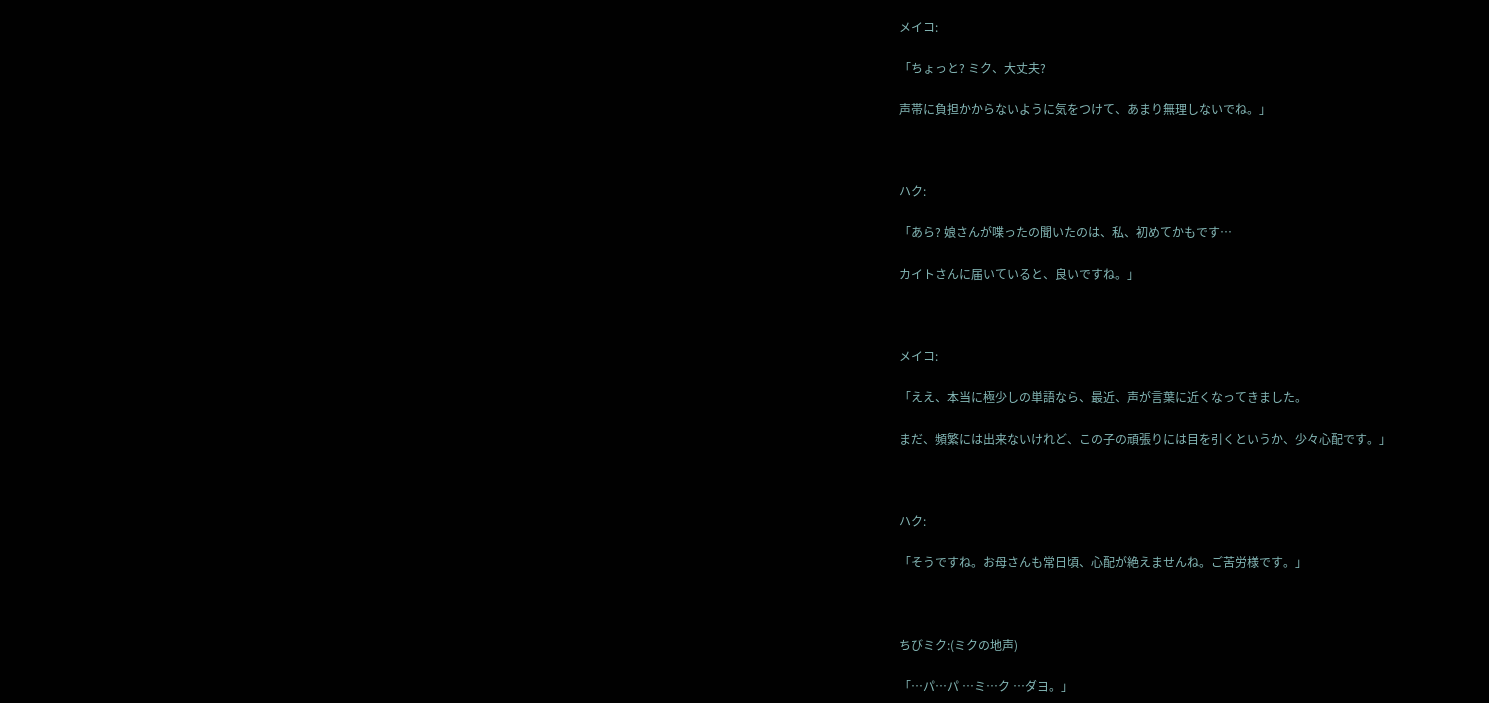メイコ:

「ちょっと? ミク、大丈夫?

声帯に負担かからないように気をつけて、あまり無理しないでね。」



ハク:

「あら? 娘さんが喋ったの聞いたのは、私、初めてかもです…

カイトさんに届いていると、良いですね。」



メイコ:

「ええ、本当に極少しの単語なら、最近、声が言葉に近くなってきました。

まだ、頻繁には出来ないけれど、この子の頑張りには目を引くというか、少々心配です。」



ハク:

「そうですね。お母さんも常日頃、心配が絶えませんね。ご苦労様です。」



ちびミク:(ミクの地声)

「…パ…パ …ミ…ク …ダヨ。」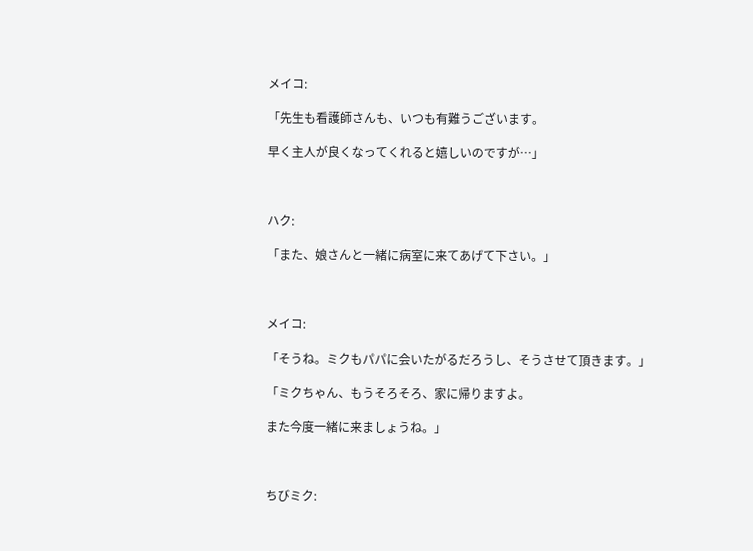メイコ:

「先生も看護師さんも、いつも有難うございます。

早く主人が良くなってくれると嬉しいのですが…」



ハク:

「また、娘さんと一緒に病室に来てあげて下さい。」



メイコ:

「そうね。ミクもパパに会いたがるだろうし、そうさせて頂きます。」

「ミクちゃん、もうそろそろ、家に帰りますよ。

また今度一緒に来ましょうね。」



ちびミク: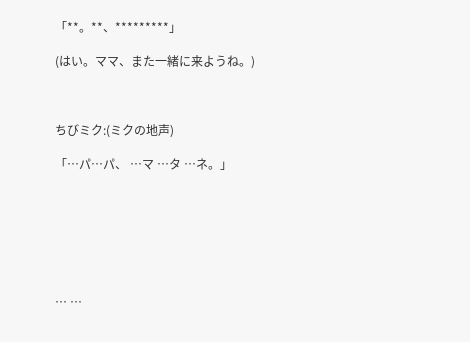「**。**、*********」

(はい。ママ、また一緒に来ようね。)



ちびミク:(ミクの地声)

「…パ…パ、 …マ …タ …ネ。」







… …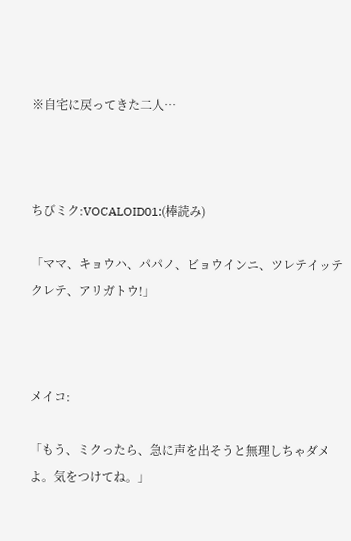※自宅に戻ってきた二人…



ちびミク:VOCALOID01:(棒読み)

「ママ、キョウハ、パパノ、ビョウインニ、ツレテイッテクレテ、アリガトウ!」



メイコ:

「もう、ミクったら、急に声を出そうと無理しちゃダメよ。気をつけてね。」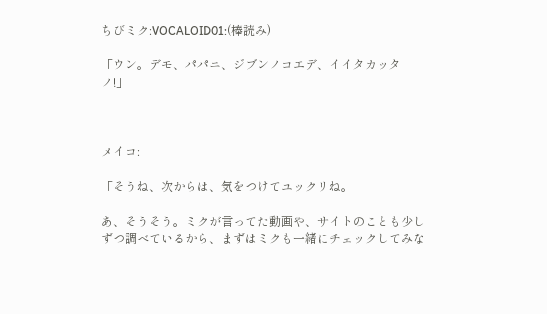ちびミク:VOCALOID01:(棒読み)

「ウン。デモ、パパニ、ジブンノコエデ、イイタカッタノ!」



メイコ:

「そうね、次からは、気をつけてユックリね。

あ、そうそう。ミクが言ってた動画や、サイトのことも少しずつ調べているから、まずはミクも一緒にチェックしてみな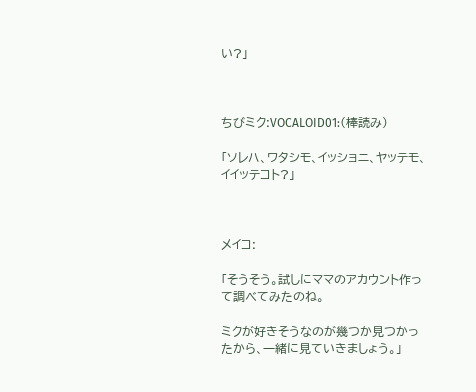い?」



ちびミク:VOCALOID01:(棒読み)

「ソレハ、ワタシモ、イッショニ、ヤッテモ、イイッテコト?」



メイコ:

「そうそう。試しにママのアカウント作って調べてみたのね。

ミクが好きそうなのが幾つか見つかったから、一緒に見ていきましょう。」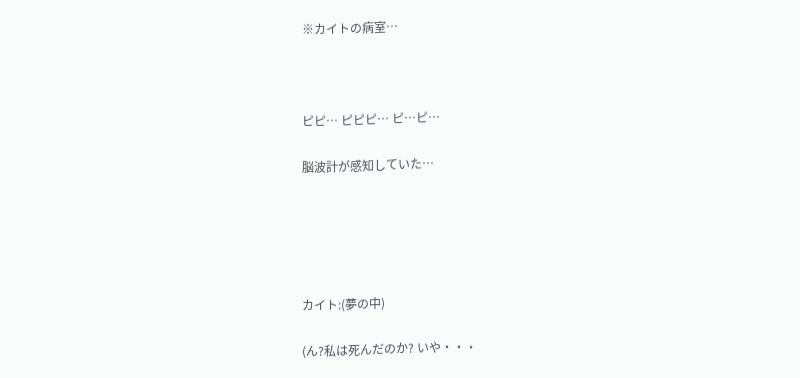※カイトの病室…



ピピ… ピピピ… ピ…ピ…

脳波計が感知していた…





カイト:(夢の中)

(ん?私は死んだのか? いや・・・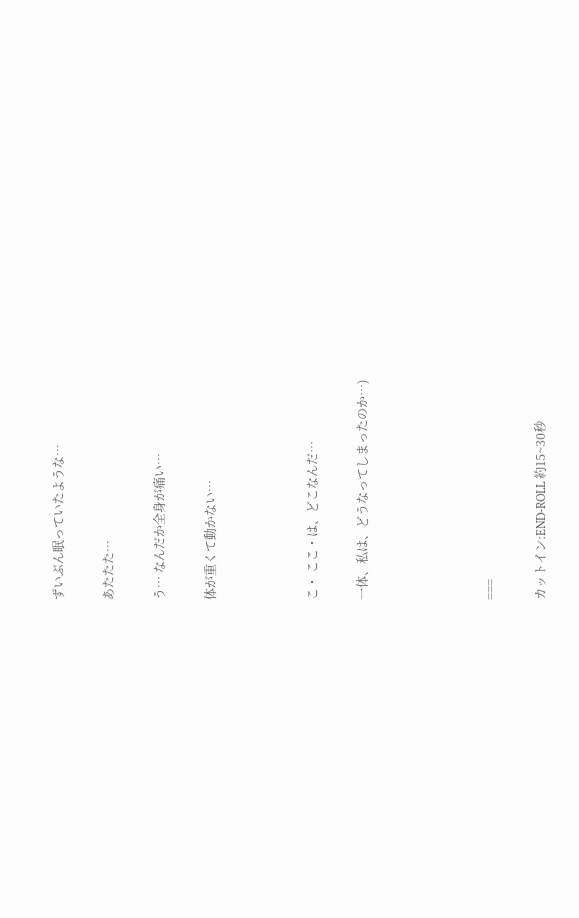ずいぶん眠っていたような…

あたたた…

う… なんだか全身が痛い…

体が重くて動かない…



こ・ ここ・は、どこなんだ…

一体、私は、どうなってしまったのか…)




===

カットイン:END-ROLL 約15~30秒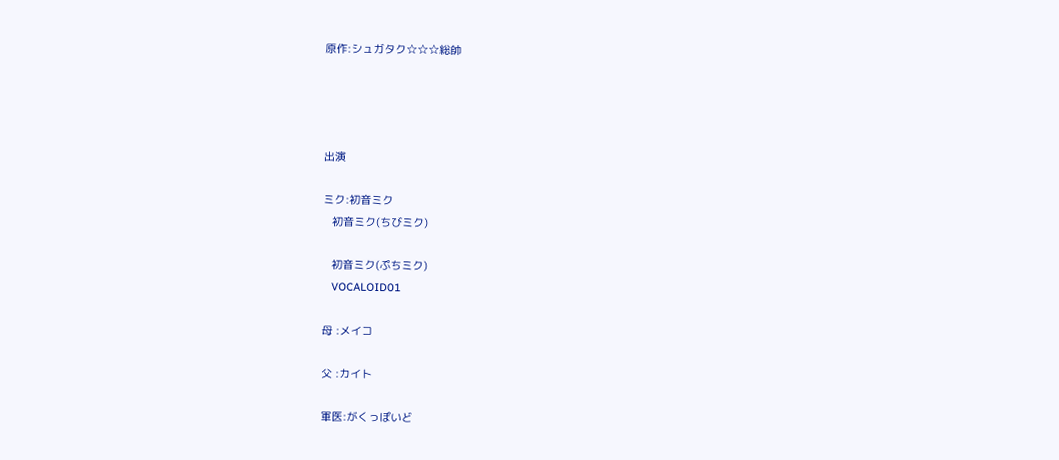原作:シュガタク☆☆☆総帥




出演

ミク:初音ミク
   初音ミク(ちびミク)

   初音ミク(ぷちミク)
   VOCALOID01

母 :メイコ

父 :カイト

軍医:がくっぽいど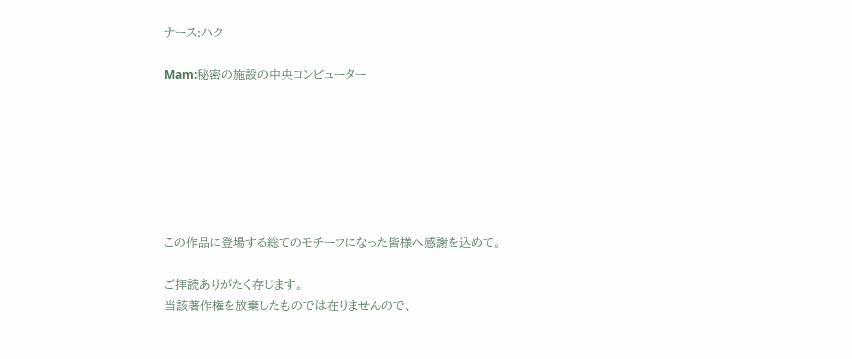ナース:ハク

Mam:秘密の施設の中央コンピューター







この作品に登場する総てのモチーフになった皆様へ感謝を込めて。

ご拝読ありがたく存じます。
当該著作権を放棄したものでは在りませんので、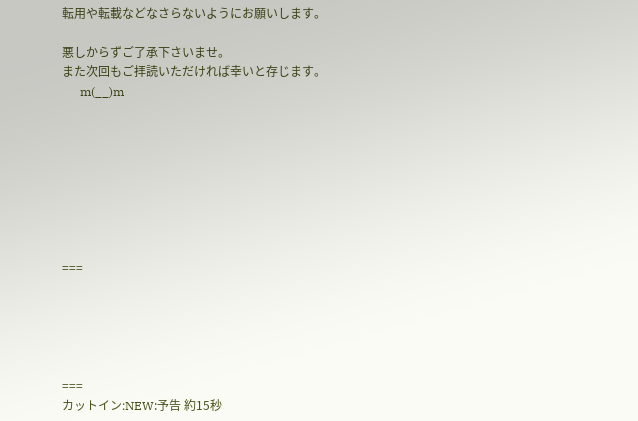転用や転載などなさらないようにお願いします。

悪しからずご了承下さいませ。
また次回もご拝読いただければ幸いと存じます。
      m(__)m








===





===
カットイン:NEW:予告 約15秒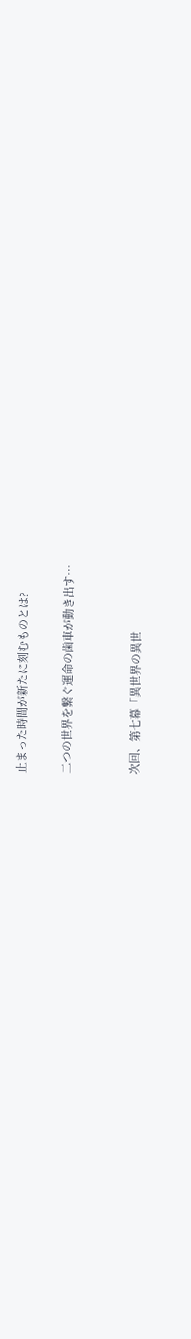止まった時間が新たに刻むものとは?

二つの世界を繋ぐ運命の歯車が動き出す…


次回、第七幕「異世界の異世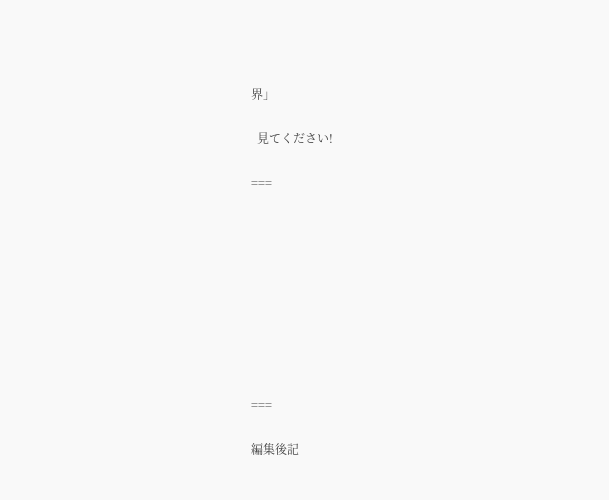界」

  見てください!

===









===

編集後記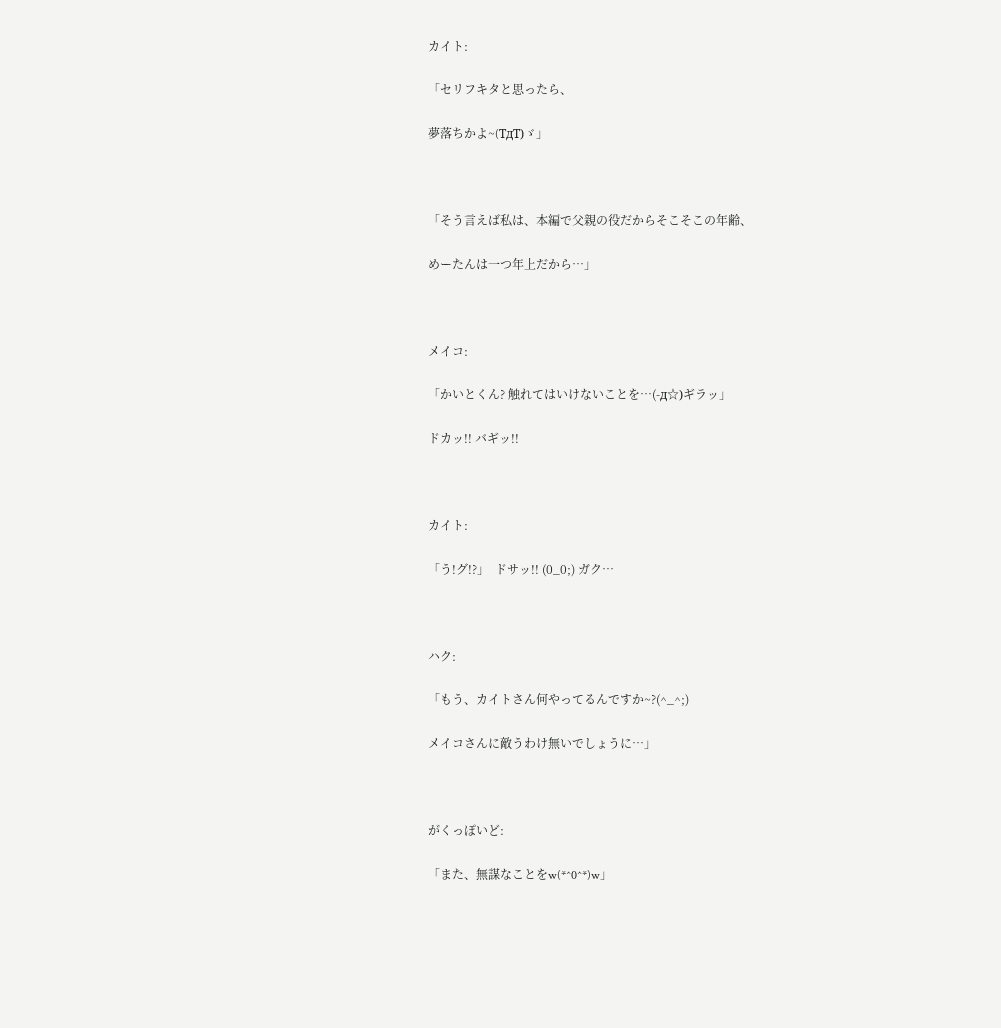カイト:

「セリフキタと思ったら、

夢落ちかよ~(TдT)ゞ」



「そう言えば私は、本編で父親の役だからそこそこの年齢、

めーたんは一つ年上だから…」



メイコ:

「かいとくん? 触れてはいけないことを…(-д☆)ギラッ」

ドカッ!! バギッ!!



カイト:

「う!グ!?」  ドサッ!! (0_0;) ガク…



ハク:

「もう、カイトさん何やってるんですか~?(^_^;)

メイコさんに敵うわけ無いでしょうに…」



がくっぽいど:

「また、無謀なことをw(*^0^*)w」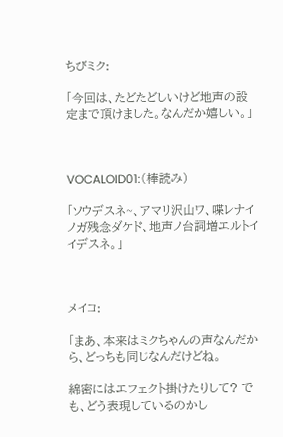ちびミク:

「今回は、たどたどしいけど地声の設定まで頂けました。なんだか嬉しい。」



VOCALOID01:(棒読み)

「ソウデスネ~、アマリ沢山ワ、喋レナイノガ残念ダケド、地声ノ台詞増エルトイイデスネ。」



メイコ:

「まあ、本来はミクちゃんの声なんだから、どっちも同じなんだけどね。

綿密にはエフェクト掛けたりして? でも、どう表現しているのかし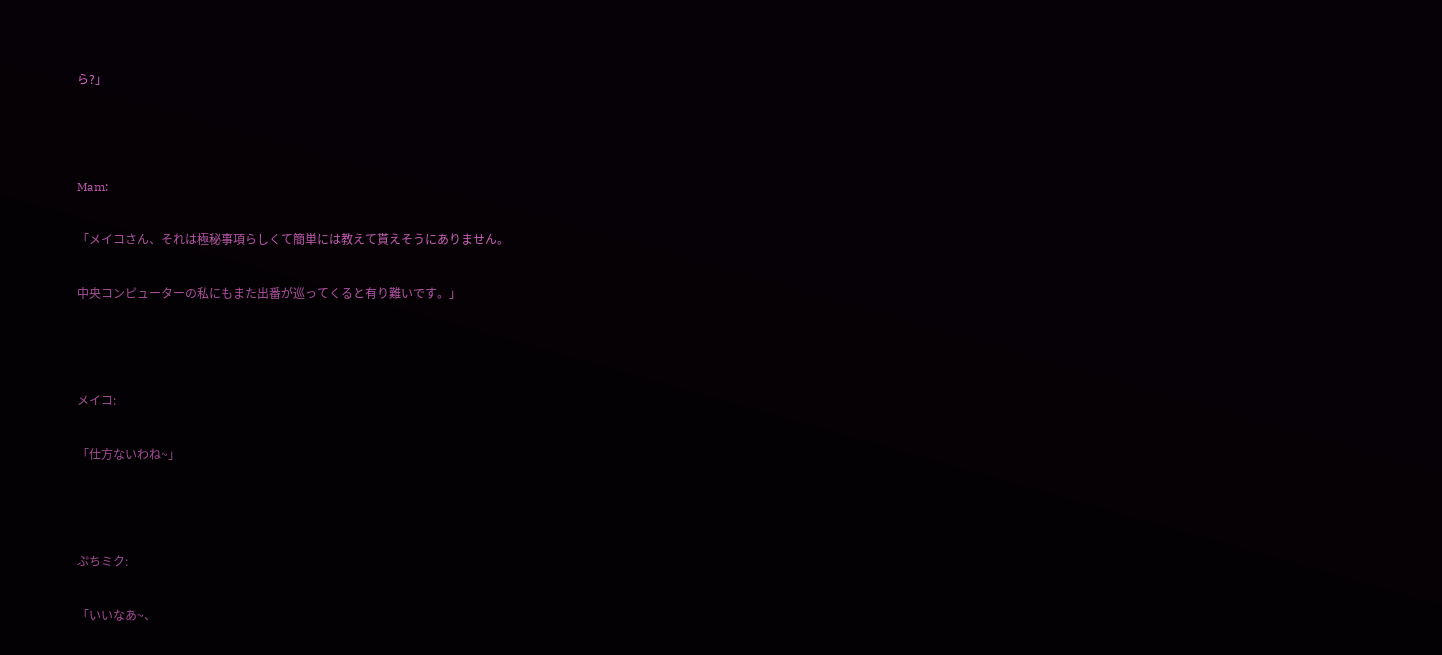ら?」



Mam:

「メイコさん、それは極秘事項らしくて簡単には教えて貰えそうにありません。

中央コンピューターの私にもまた出番が巡ってくると有り難いです。」



メイコ:

「仕方ないわね~」



ぷちミク:

「いいなあ~、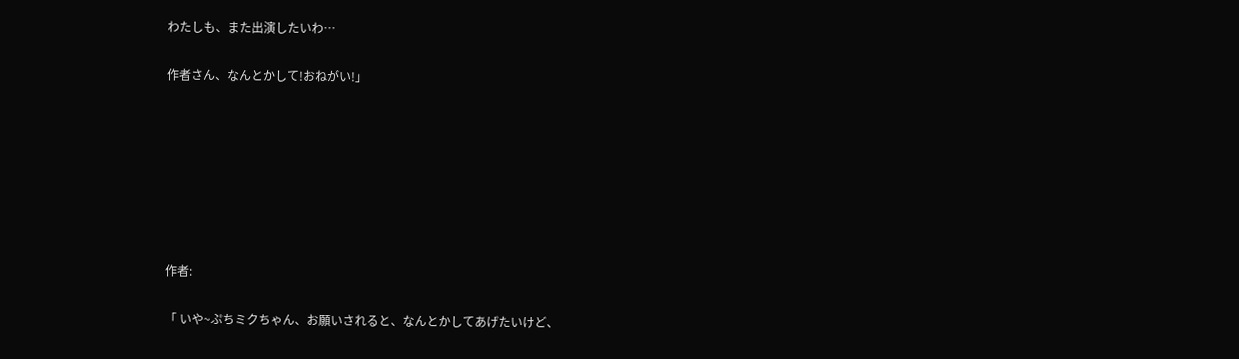わたしも、また出演したいわ…

作者さん、なんとかして!おねがい!」







作者:

「 いや~ぷちミクちゃん、お願いされると、なんとかしてあげたいけど、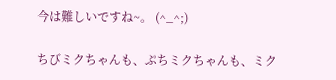今は難しいですね~。 (^_^;)

ちびミクちゃんも、ぷちミクちゃんも、ミク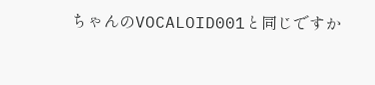ちゃんのVOCALOID001と同じですか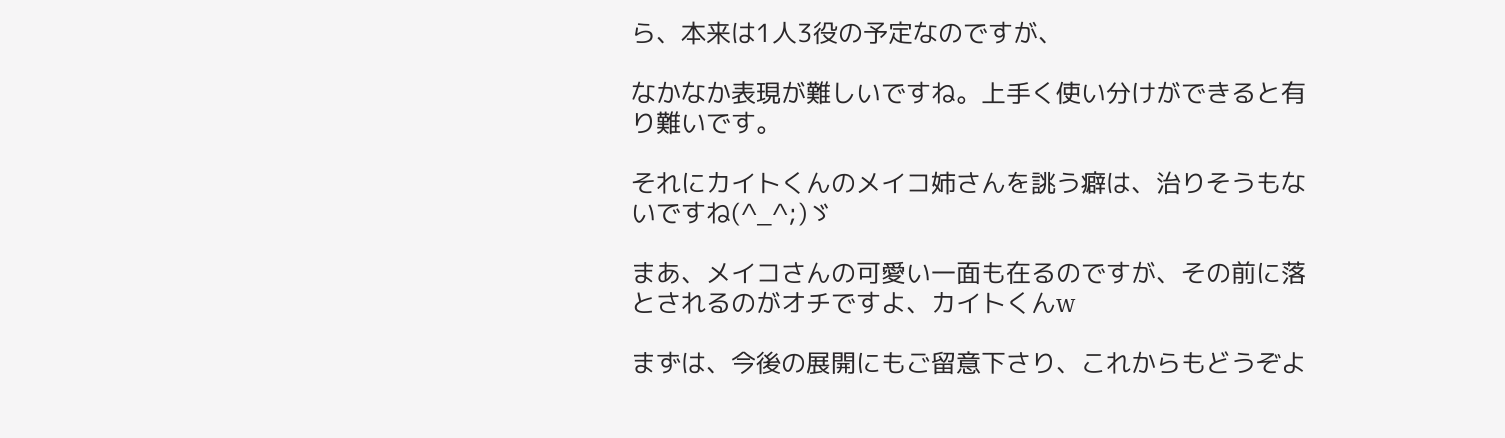ら、本来は1人3役の予定なのですが、

なかなか表現が難しいですね。上手く使い分けができると有り難いです。

それにカイトくんのメイコ姉さんを誂う癖は、治りそうもないですね(^_^;)ゞ

まあ、メイコさんの可愛い一面も在るのですが、その前に落とされるのがオチですよ、カイトくんw

まずは、今後の展開にもご留意下さり、これからもどうぞよ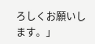ろしくお願いします。」